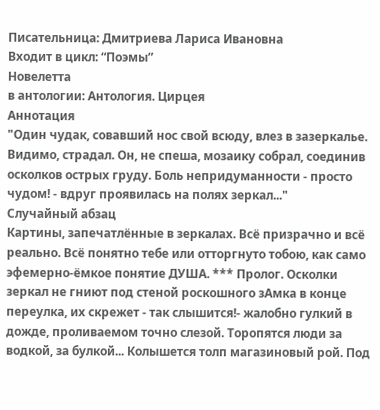Писательница: Дмитриева Лариса Ивановна
Входит в цикл: “Поэмы”
Новелетта
в антологии: Антология. Цирцея
Аннотация
"Один чудак, совавший нос свой всюду, влез в зазеркалье. Видимо, страдал. Он, не спеша, мозаику собрал, соединив осколков острых груду. Боль непридуманности - просто чудом! - вдруг проявилась на полях зеркал..."
Случайный абзац
Картины, запечатлённые в зеркалах. Всё призрачно и всё реально. Всё понятно тебе или отторгнуто тобою, как само эфемерно-ёмкое понятие ДУША. *** Пролог. Осколки зеркал не гниют под стеной роскошного зАмка в конце переулка, их скрежет - так слышится!- жалобно гулкий в дожде, проливаемом точно слезой. Торопятся люди за водкой, за булкой... Колышется толп магазиновый рой. Под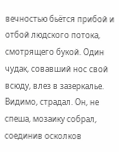вечностью бьётся прибой и отбой людского потока, смотрящего букой. Один чудак, совавший нос свой всюду, влез в зазеркалье. Видимо, страдал. Он, не спеша, мозаику собрал, соединив осколков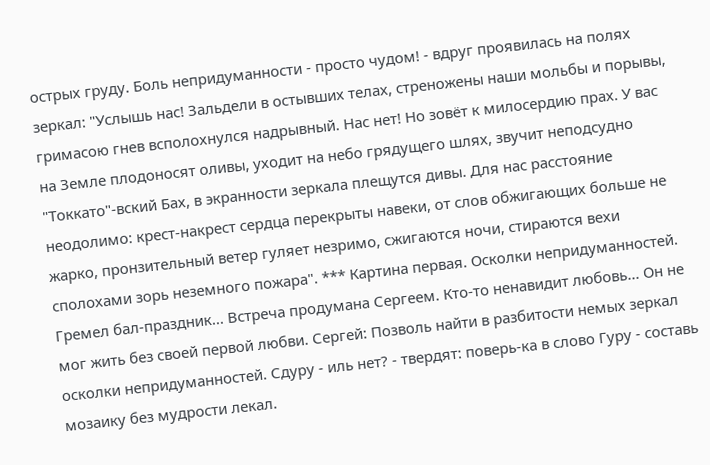острых груду. Боль непридуманности - просто чудом! - вдруг проявилась на полях зеркал: "Услышь нас! Зальдели в остывших телах, стреножены наши мольбы и порывы, гримасою гнев всполохнулся надрывный. Нас нет! Но зовёт к милосердию прах. У вас на Земле плодоносят оливы, уходит на небо грядущего шлях, звучит неподсудно "Токкато"-вский Бах, в экранности зеркала плещутся дивы. Для нас расстояние неодолимо: крест-накрест сердца перекрыты навеки, от слов обжигающих больше не жарко, пронзительный ветер гуляет незримо, сжигаются ночи, стираются вехи сполохами зорь неземного пожара". *** Картина первая. Осколки непридуманностей. Гремел бал-праздник... Встреча продумана Сергеем. Кто-то ненавидит любовь... Он не мог жить без своей первой любви. Сергей: Позволь найти в разбитости немых зеркал осколки непридуманностей. Сдуру - иль нет? - твердят: поверь-ка в слово Гуру - составь мозаику без мудрости лекал.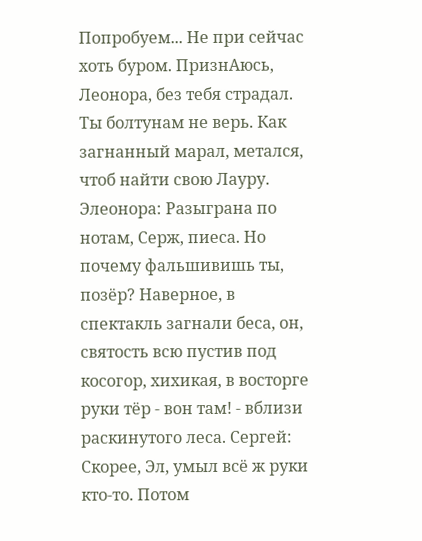Попробуем... Не при сейчас хоть буром. ПризнАюсь, Леонора, без тебя страдал. Ты болтунам не верь. Как загнанный марал, метался, чтоб найти свою Лауру. Элеонора: Разыграна по нотам, Серж, пиеса. Но почему фальшивишь ты, позёр? Наверное, в спектакль загнали беса, он, святость всю пустив под косогор, хихикая, в восторге руки тёр - вон там! - вблизи раскинутого леса. Сергей: Скорее, Эл, умыл всё ж руки кто-то. Потом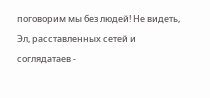поговорим мы без людей! Не видеть, Эл, расставленных сетей и соглядатаев -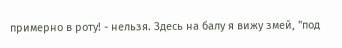примерно в роту! - нельзя. Здесь на балу я вижу змей, "под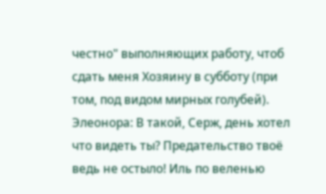честно" выполняющих работу, чтоб сдать меня Хозяину в субботу (при том, под видом мирных голубей). Элеонора: В такой, Серж, день хотел что видеть ты? Предательство твоё ведь не остыло! Иль по веленью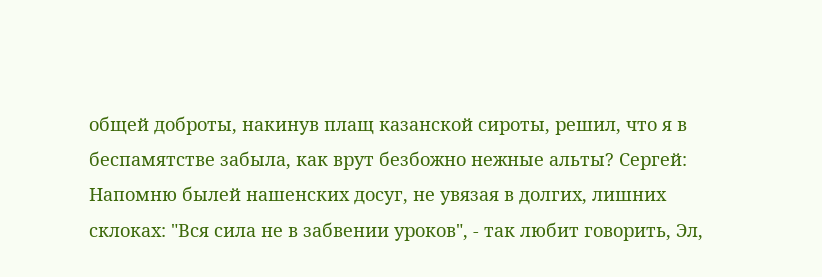общей доброты, накинув плащ казанской сироты, решил, что я в беспамятстве забыла, как врут безбожно нежные альты? Сергей: Напомню былей нашенских досуг, не увязая в долгих, лишних склоках: "Вся сила не в забвении уроков", - так любит говорить, Эл,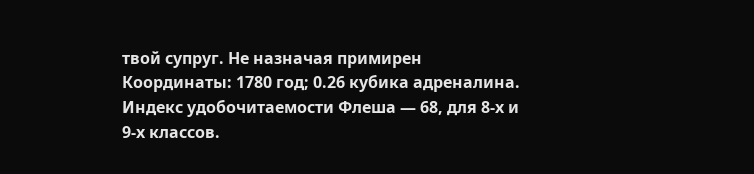твой супруг. Не назначая примирен
Координаты: 1780 год; 0.26 кубика адреналина.
Индекс удобочитаемости Флеша — 68, для 8-х и 9-х классов.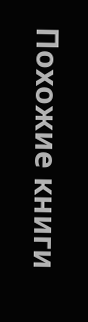Похожие книги